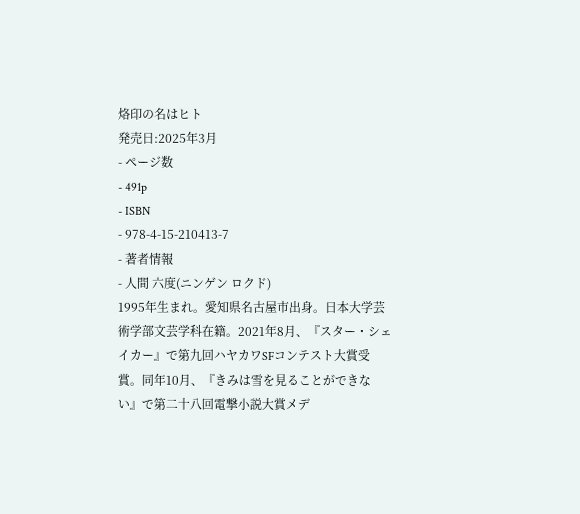烙印の名はヒト
発売日:2025年3月
- ページ数
- 491p
- ISBN
- 978-4-15-210413-7
- 著者情報
- 人間 六度(ニンゲン ロクド)
1995年生まれ。愛知県名古屋市出身。日本大学芸術学部文芸学科在籍。2021年8月、『スター・シェイカー』で第九回ハヤカワSFコンテスト大賞受賞。同年10月、『きみは雪を見ることができない』で第二十八回電撃小説大賞メデ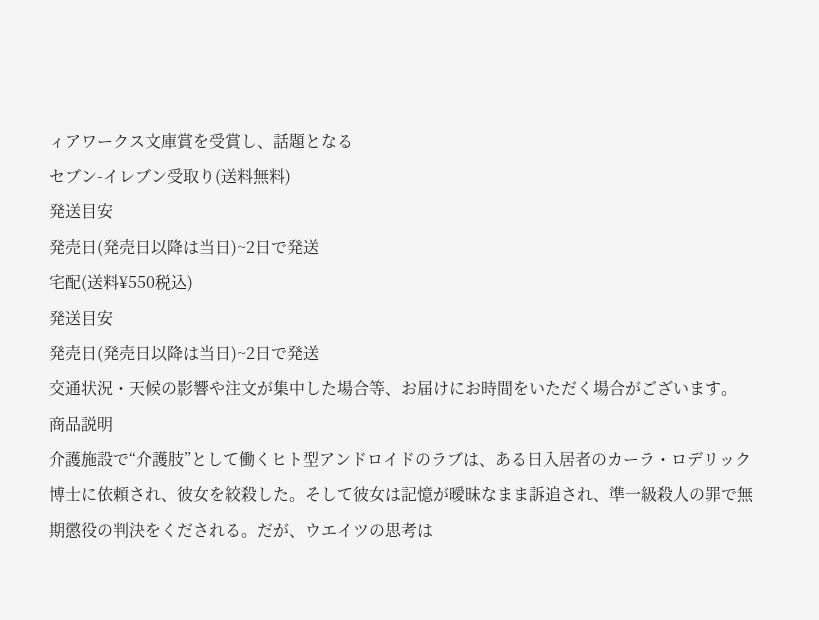ィアワークス文庫賞を受賞し、話題となる
セブン-イレブン受取り(送料無料)
発送目安
発売日(発売日以降は当日)~2日で発送
宅配(送料¥550税込)
発送目安
発売日(発売日以降は当日)~2日で発送
交通状況・天候の影響や注文が集中した場合等、お届けにお時間をいただく場合がございます。
商品説明
介護施設で“介護肢”として働くヒト型アンドロイドのラブは、ある日入居者のカーラ・ロデリック博士に依頼され、彼女を絞殺した。そして彼女は記憶が曖昧なまま訴追され、準一級殺人の罪で無期懲役の判決をくだされる。だが、ウエイツの思考は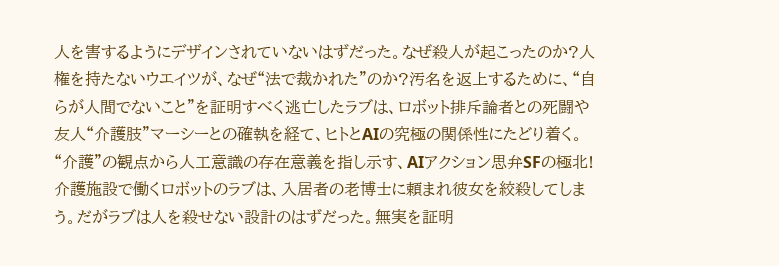人を害するようにデザインされていないはずだった。なぜ殺人が起こったのか?人権を持たないウエイツが、なぜ“法で裁かれた”のか?汚名を返上するために、“自らが人間でないこと”を証明すべく逃亡したラブは、ロボット排斥論者との死闘や友人“介護肢”マーシーとの確執を経て、ヒトとAIの究極の関係性にたどり着く。“介護”の観点から人工意識の存在意義を指し示す、AIアクション思弁SFの極北!
介護施設で働くロボットのラブは、入居者の老博士に頼まれ彼女を絞殺してしまう。だがラブは人を殺せない設計のはずだった。無実を証明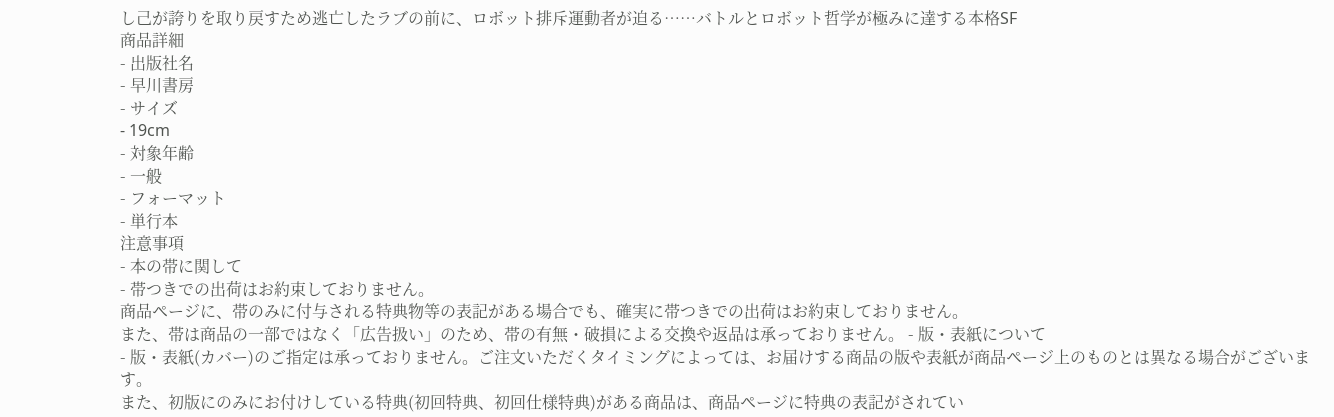し己が誇りを取り戻すため逃亡したラブの前に、ロボット排斥運動者が迫る……バトルとロボット哲学が極みに達する本格SF
商品詳細
- 出版社名
- 早川書房
- サイズ
- 19cm
- 対象年齢
- 一般
- フォーマット
- 単行本
注意事項
- 本の帯に関して
- 帯つきでの出荷はお約束しておりません。
商品ページに、帯のみに付与される特典物等の表記がある場合でも、確実に帯つきでの出荷はお約束しておりません。
また、帯は商品の一部ではなく「広告扱い」のため、帯の有無・破損による交換や返品は承っておりません。 - 版・表紙について
- 版・表紙(カバー)のご指定は承っておりません。ご注文いただくタイミングによっては、お届けする商品の版や表紙が商品ページ上のものとは異なる場合がございます。
また、初版にのみにお付けしている特典(初回特典、初回仕様特典)がある商品は、商品ページに特典の表記がされてい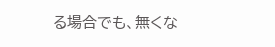る場合でも、無くな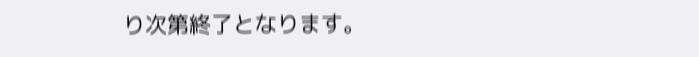り次第終了となります。